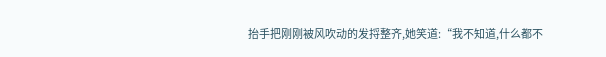抬手把刚刚被风吹动的发捋整齐,她笑道:“我不知道,什么都不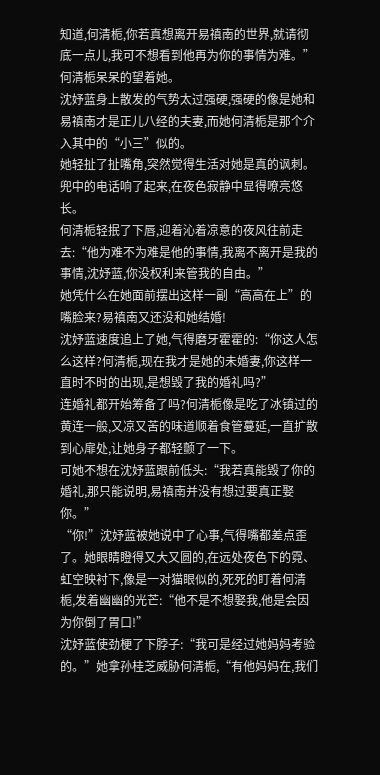知道,何清栀,你若真想离开易禛南的世界,就请彻底一点儿,我可不想看到他再为你的事情为难。”
何清栀呆呆的望着她。
沈妤蓝身上散发的气势太过强硬,强硬的像是她和易禛南才是正儿八经的夫妻,而她何清栀是那个介入其中的“小三”似的。
她轻扯了扯嘴角,突然觉得生活对她是真的讽刺。
兜中的电话响了起来,在夜色寂静中显得嘹亮悠长。
何清栀轻抿了下唇,迎着沁着凉意的夜风往前走去:“他为难不为难是他的事情,我离不离开是我的事情,沈妤蓝,你没权利来管我的自由。”
她凭什么在她面前摆出这样一副“高高在上”的嘴脸来?易禛南又还没和她结婚!
沈妤蓝速度追上了她,气得磨牙霍霍的:“你这人怎么这样?何清栀,现在我才是她的未婚妻,你这样一直时不时的出现,是想毁了我的婚礼吗?”
连婚礼都开始筹备了吗?何清栀像是吃了冰镇过的黄连一般,又凉又苦的味道顺着食管蔓延,一直扩散到心扉处,让她身子都轻颤了一下。
可她不想在沈妤蓝跟前低头:“我若真能毁了你的婚礼,那只能说明,易禛南并没有想过要真正娶你。”
“你!”沈妤蓝被她说中了心事,气得嘴都差点歪了。她眼睛瞪得又大又圆的,在远处夜色下的霓、虹空映衬下,像是一对猫眼似的,死死的盯着何清栀,发着幽幽的光芒:“他不是不想娶我,他是会因为你倒了胃口!”
沈妤蓝使劲梗了下脖子:“我可是经过她妈妈考验的。”她拿孙桂芝威胁何清栀,“有他妈妈在,我们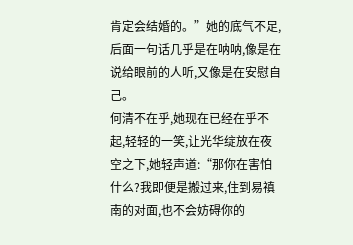肯定会结婚的。”她的底气不足,后面一句话几乎是在呐呐,像是在说给眼前的人听,又像是在安慰自己。
何清不在乎,她现在已经在乎不起,轻轻的一笑,让光华绽放在夜空之下,她轻声道:“那你在害怕什么?我即便是搬过来,住到易禛南的对面,也不会妨碍你的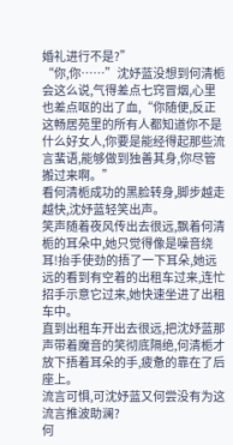婚礼进行不是?”
“你,你……”沈妤蓝没想到何清栀会这么说,气得差点七窍冒烟,心里也差点呕的出了血,“你随便,反正这畅居苑里的所有人都知道你不是什么好女人,你要是能经得起那些流言蜚语,能够做到独善其身,你尽管搬过来啊。”
看何清栀成功的黑脸转身,脚步越走越快,沈妤蓝轻笑出声。
笑声随着夜风传出去很远,飘着何清栀的耳朵中,她只觉得像是噪音绕耳!抬手使劲的捂了一下耳朵,她远远的看到有空着的出租车过来,连忙招手示意它过来,她快速坐进了出租车中。
直到出租车开出去很远,把沈妤蓝那声带着魔音的笑彻底隔绝,何清栀才放下捂着耳朵的手,疲惫的靠在了后座上。
流言可惧,可沈妤蓝又何尝没有为这流言推波助澜?
何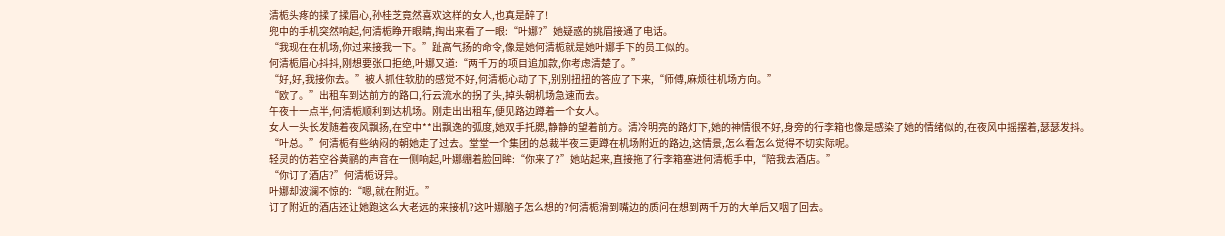清栀头疼的揉了揉眉心,孙桂芝竟然喜欢这样的女人,也真是醉了!
兜中的手机突然响起,何清栀睁开眼睛,掏出来看了一眼:“叶娜?”她疑惑的挑眉接通了电话。
“我现在在机场,你过来接我一下。”趾高气扬的命令,像是她何清栀就是她叶娜手下的员工似的。
何清栀眉心抖抖,刚想要张口拒绝,叶娜又道:“两千万的项目追加款,你考虑清楚了。”
“好,好,我接你去。”被人抓住软肋的感觉不好,何清栀心动了下,别别扭扭的答应了下来,“师傅,麻烦往机场方向。”
“欧了。”出租车到达前方的路口,行云流水的拐了头,掉头朝机场急速而去。
午夜十一点半,何清栀顺利到达机场。刚走出出租车,便见路边蹲着一个女人。
女人一头长发随着夜风飘扬,在空中**出飘逸的弧度,她双手托腮,静静的望着前方。清冷明亮的路灯下,她的神情很不好,身旁的行李箱也像是感染了她的情绪似的,在夜风中摇摆着,瑟瑟发抖。
“叶总。”何清栀有些纳闷的朝她走了过去。堂堂一个集团的总裁半夜三更蹲在机场附近的路边,这情景,怎么看怎么觉得不切实际呢。
轻灵的仿若空谷黄鹂的声音在一侧响起,叶娜绷着脸回眸:“你来了?”她站起来,直接拖了行李箱塞进何清栀手中,“陪我去酒店。”
“你订了酒店?”何清栀讶异。
叶娜却波澜不惊的:“嗯,就在附近。”
订了附近的酒店还让她跑这么大老远的来接机?这叶娜脑子怎么想的?何清栀滑到嘴边的质问在想到两千万的大单后又咽了回去。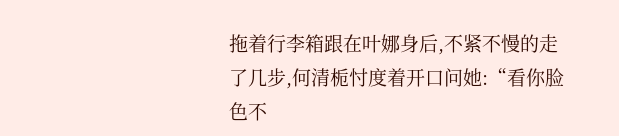拖着行李箱跟在叶娜身后,不紧不慢的走了几步,何清栀忖度着开口问她:“看你脸色不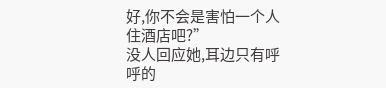好,你不会是害怕一个人住酒店吧?”
没人回应她,耳边只有呼呼的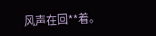风声在回**着。